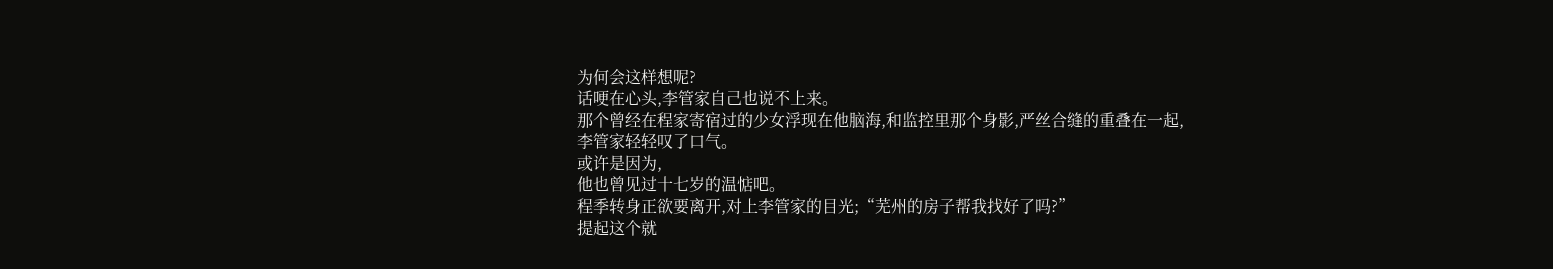为何会这样想呢?
话哽在心头,李管家自己也说不上来。
那个曾经在程家寄宿过的少女浮现在他脑海,和监控里那个身影,严丝合缝的重叠在一起,
李管家轻轻叹了口气。
或许是因为,
他也曾见过十七岁的温惦吧。
程季转身正欲要离开,对上李管家的目光;“芜州的房子帮我找好了吗?”
提起这个就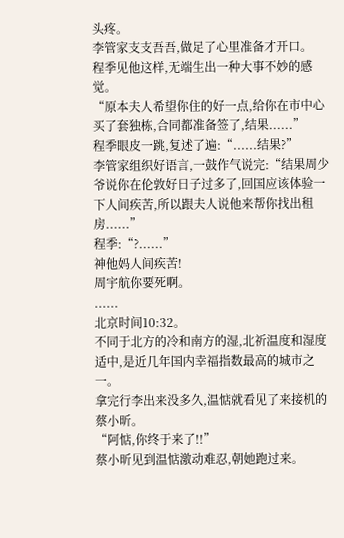头疼。
李管家支支吾吾,做足了心里准备才开口。
程季见他这样,无端生出一种大事不妙的感觉。
“原本夫人希望你住的好一点,给你在市中心买了套独栋,合同都准备签了,结果......”
程季眼皮一跳,复述了遍:“......结果?”
李管家组织好语言,一鼓作气说完:“结果周少爷说你在伦敦好日子过多了,回国应该体验一下人间疾苦,所以跟夫人说他来帮你找出租房......”
程季:“?......”
神他妈人间疾苦!
周宇航你要死啊。
......
北京时间10:32。
不同于北方的冷和南方的湿,北祈温度和湿度适中,是近几年国内幸福指数最高的城市之一。
拿完行李出来没多久,温惦就看见了来接机的蔡小昕。
“阿惦,你终于来了!!”
蔡小昕见到温惦激动难忍,朝她跑过来。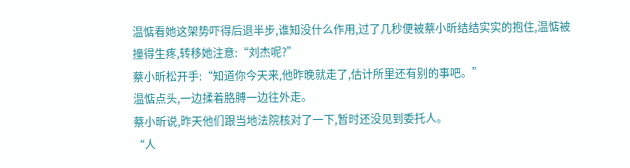温惦看她这架势吓得后退半步,谁知没什么作用,过了几秒便被蔡小昕结结实实的抱住,温惦被撞得生疼,转移她注意:“刘杰呢?”
蔡小昕松开手:“知道你今天来,他昨晚就走了,估计所里还有别的事吧。”
温惦点头,一边揉着胳膊一边往外走。
蔡小昕说,昨天他们跟当地法院核对了一下,暂时还没见到委托人。
“人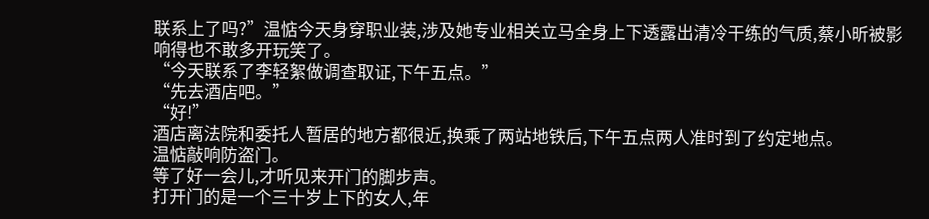联系上了吗?”温惦今天身穿职业装,涉及她专业相关立马全身上下透露出清冷干练的气质,蔡小昕被影响得也不敢多开玩笑了。
“今天联系了李轻絮做调查取证,下午五点。”
“先去酒店吧。”
“好!”
酒店离法院和委托人暂居的地方都很近,换乘了两站地铁后,下午五点两人准时到了约定地点。
温惦敲响防盗门。
等了好一会儿,才听见来开门的脚步声。
打开门的是一个三十岁上下的女人,年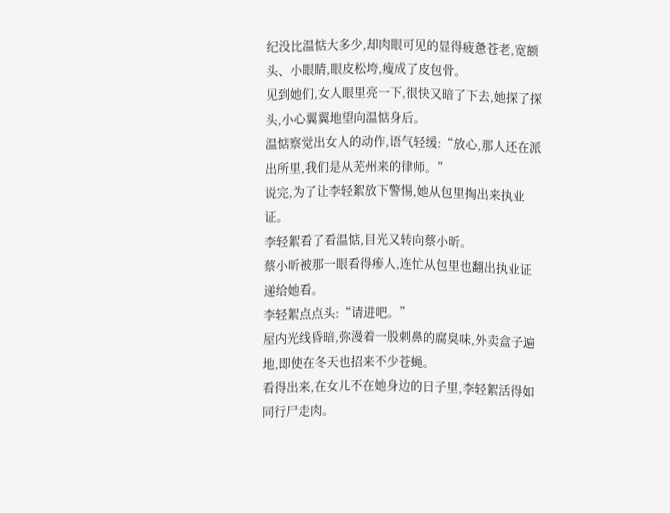纪没比温惦大多少,却肉眼可见的显得疲惫苍老,宽额头、小眼睛,眼皮松垮,瘦成了皮包骨。
见到她们,女人眼里亮一下,很快又暗了下去,她探了探头,小心翼翼地望向温惦身后。
温惦察觉出女人的动作,语气轻缓:“放心,那人还在派出所里,我们是从芜州来的律师。”
说完,为了让李轻絮放下警惕,她从包里掏出来执业证。
李轻絮看了看温惦,目光又转向蔡小昕。
蔡小昕被那一眼看得瘆人,连忙从包里也翻出执业证递给她看。
李轻絮点点头:“请进吧。”
屋内光线昏暗,弥漫着一股刺鼻的腐臭味,外卖盒子遍地,即使在冬天也招来不少苍蝇。
看得出来,在女儿不在她身边的日子里,李轻絮活得如同行尸走肉。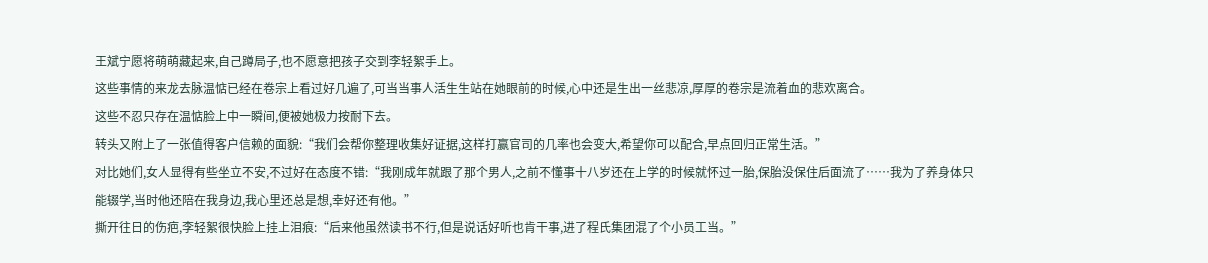王斌宁愿将萌萌藏起来,自己蹲局子,也不愿意把孩子交到李轻絮手上。
这些事情的来龙去脉温惦已经在卷宗上看过好几遍了,可当当事人活生生站在她眼前的时候,心中还是生出一丝悲凉,厚厚的卷宗是流着血的悲欢离合。
这些不忍只存在温惦脸上中一瞬间,便被她极力按耐下去。
转头又附上了一张值得客户信赖的面貌:“我们会帮你整理收集好证据,这样打赢官司的几率也会变大,希望你可以配合,早点回归正常生活。”
对比她们,女人显得有些坐立不安,不过好在态度不错:“我刚成年就跟了那个男人,之前不懂事十八岁还在上学的时候就怀过一胎,保胎没保住后面流了……我为了养身体只能辍学,当时他还陪在我身边,我心里还总是想,幸好还有他。”
撕开往日的伤疤,李轻絮很快脸上挂上泪痕:“后来他虽然读书不行,但是说话好听也肯干事,进了程氏集团混了个小员工当。”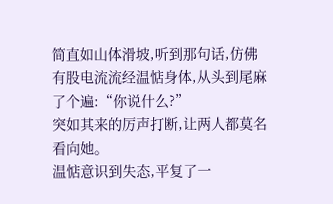简直如山体滑坡,听到那句话,仿佛有股电流流经温惦身体,从头到尾麻了个遍:“你说什么?”
突如其来的厉声打断,让两人都莫名看向她。
温惦意识到失态,平复了一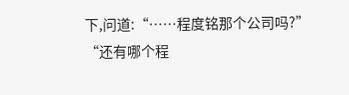下,问道:“……程度铭那个公司吗?”
“还有哪个程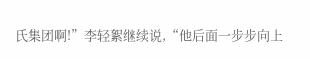氏集团啊!”李轻絮继续说,“他后面一步步向上